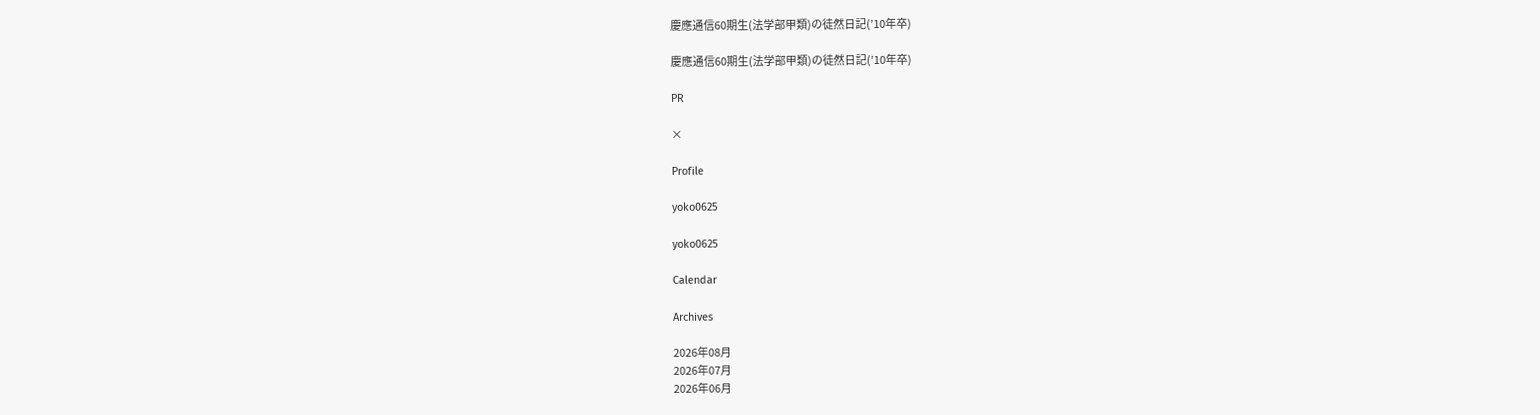慶應通信60期生(法学部甲類)の徒然日記(’10年卒)

慶應通信60期生(法学部甲類)の徒然日記(’10年卒)

PR

×

Profile

yoko0625

yoko0625

Calendar

Archives

2026年08月
2026年07月
2026年06月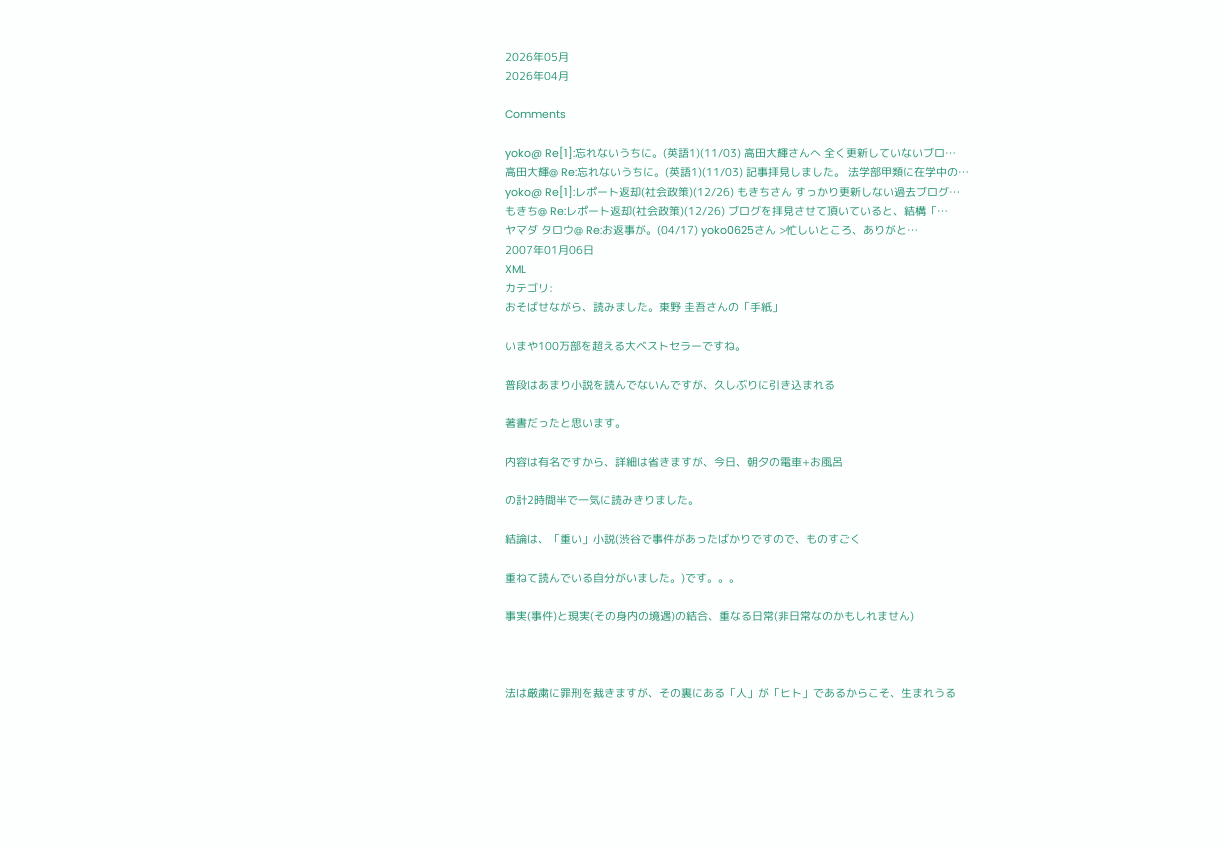2026年05月
2026年04月

Comments

yoko@ Re[1]:忘れないうちに。(英語1)(11/03) 高田大輝さんへ 全く更新していないブロ…
高田大輝@ Re:忘れないうちに。(英語1)(11/03) 記事拝見しました。 法学部甲類に在学中の…
yoko@ Re[1]:レポート返却(社会政策)(12/26) もきちさん すっかり更新しない過去ブログ…
もきち@ Re:レポート返却(社会政策)(12/26) ブログを拝見させて頂いていると、結構「…
ヤマダ タロウ@ Re:お返事が。(04/17) yoko0625さん >忙しいところ、ありがと…
2007年01月06日
XML
カテゴリ:
おそばせながら、読みました。東野 圭吾さんの「手紙」

いまや100万部を超える大ベストセラーですね。

普段はあまり小説を読んでないんですが、久しぶりに引き込まれる

著書だったと思います。

内容は有名ですから、詳細は省きますが、今日、朝夕の電車+お風呂

の計2時間半で一気に読みきりました。

結論は、「重い」小説(渋谷で事件があったばかりですので、ものすごく

重ねて読んでいる自分がいました。)です。。。

事実(事件)と現実(その身内の境遇)の結合、重なる日常(非日常なのかもしれません)



法は厳粛に罪刑を裁きますが、その裏にある「人」が「ヒト」であるからこそ、生まれうる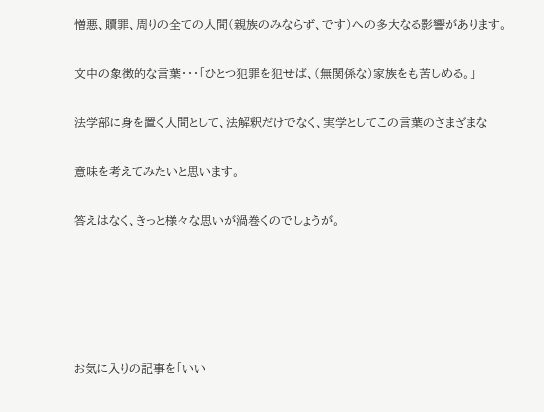憎悪、贖罪、周りの全ての人間(親族のみならず、です)への多大なる影響があります。

文中の象徴的な言葉・・・「ひとつ犯罪を犯せば、(無関係な)家族をも苦しめる。」

法学部に身を置く人間として、法解釈だけでなく、実学としてこの言葉のさまざまな

意味を考えてみたいと思います。

答えはなく、きっと様々な思いが渦巻くのでしょうが。





お気に入りの記事を「いい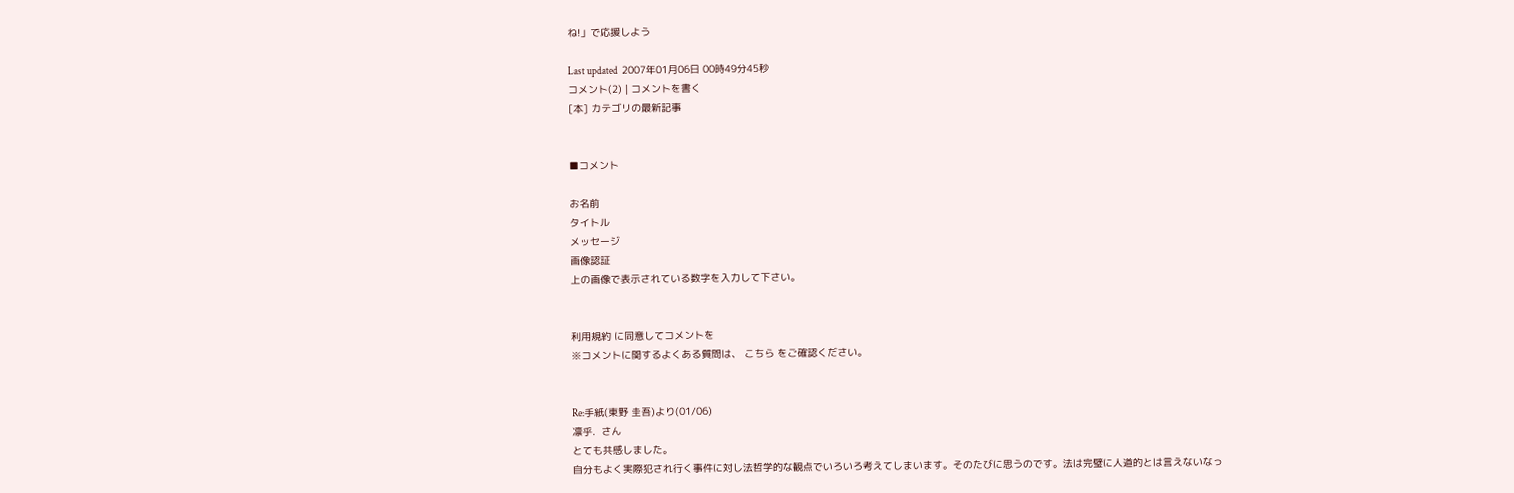ね!」で応援しよう

Last updated  2007年01月06日 00時49分45秒
コメント(2) | コメントを書く
[本] カテゴリの最新記事


■コメント

お名前
タイトル
メッセージ
画像認証
上の画像で表示されている数字を入力して下さい。


利用規約 に同意してコメントを
※コメントに関するよくある質問は、 こちら をご確認ください。


Re:手紙(東野 圭吾)より(01/06)
凛乎.  さん
とても共感しました。
自分もよく実際犯され行く事件に対し法哲学的な観点でいろいろ考えてしまいます。そのたびに思うのです。法は完璧に人道的とは言えないなっ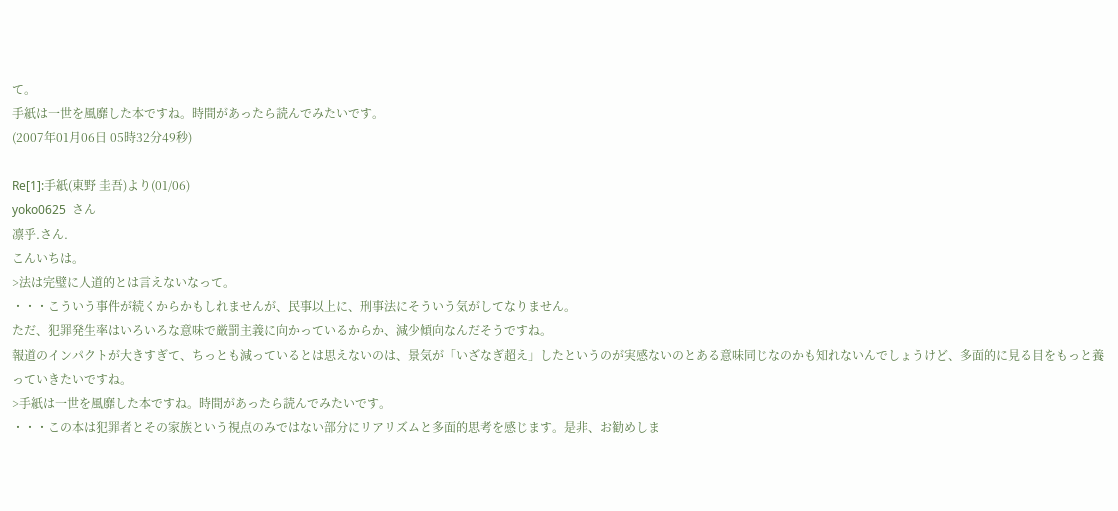て。
手紙は一世を風靡した本ですね。時間があったら読んでみたいです。
(2007年01月06日 05時32分49秒)

Re[1]:手紙(東野 圭吾)より(01/06)
yoko0625  さん
凛乎.さん.
こんいちは。
>法は完璧に人道的とは言えないなって。
・・・こういう事件が続くからかもしれませんが、民事以上に、刑事法にそういう気がしてなりません。
ただ、犯罪発生率はいろいろな意味で厳罰主義に向かっているからか、減少傾向なんだそうですね。
報道のインパクトが大きすぎて、ちっとも減っているとは思えないのは、景気が「いざなぎ超え」したというのが実感ないのとある意味同じなのかも知れないんでしょうけど、多面的に見る目をもっと養っていきたいですね。
>手紙は一世を風靡した本ですね。時間があったら読んでみたいです。
・・・この本は犯罪者とその家族という視点のみではない部分にリアリズムと多面的思考を感じます。是非、お勧めしま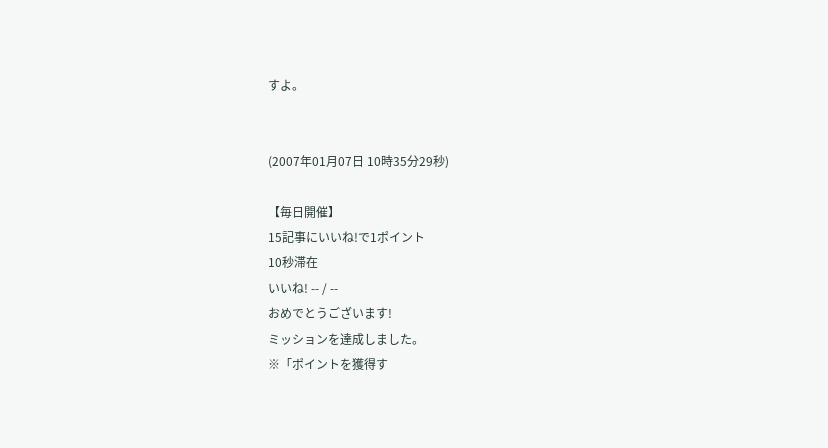すよ。


(2007年01月07日 10時35分29秒)

【毎日開催】
15記事にいいね!で1ポイント
10秒滞在
いいね! -- / --
おめでとうございます!
ミッションを達成しました。
※「ポイントを獲得す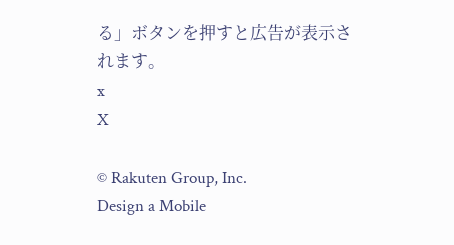る」ボタンを押すと広告が表示されます。
x
X

© Rakuten Group, Inc.
Design a Mobile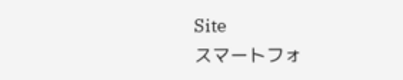Site
スマートフォ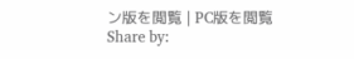ン版を閲覧 | PC版を閲覧
Share by: